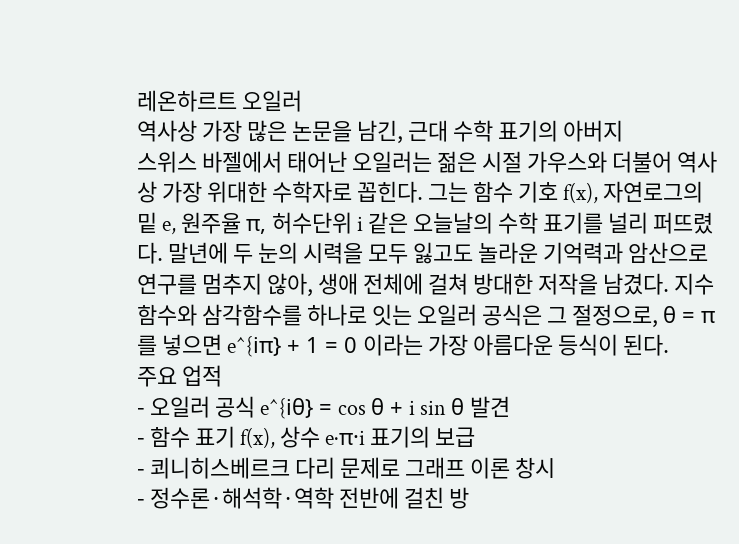레온하르트 오일러
역사상 가장 많은 논문을 남긴, 근대 수학 표기의 아버지
스위스 바젤에서 태어난 오일러는 젊은 시절 가우스와 더불어 역사상 가장 위대한 수학자로 꼽힌다. 그는 함수 기호 f(x), 자연로그의 밑 e, 원주율 π, 허수단위 i 같은 오늘날의 수학 표기를 널리 퍼뜨렸다. 말년에 두 눈의 시력을 모두 잃고도 놀라운 기억력과 암산으로 연구를 멈추지 않아, 생애 전체에 걸쳐 방대한 저작을 남겼다. 지수함수와 삼각함수를 하나로 잇는 오일러 공식은 그 절정으로, θ = π를 넣으면 e^{iπ} + 1 = 0 이라는 가장 아름다운 등식이 된다.
주요 업적
- 오일러 공식 e^{iθ} = cos θ + i sin θ 발견
- 함수 표기 f(x), 상수 e·π·i 표기의 보급
- 쾨니히스베르크 다리 문제로 그래프 이론 창시
- 정수론·해석학·역학 전반에 걸친 방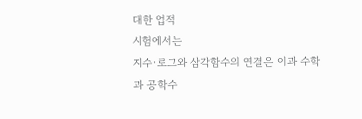대한 업적
시험에서는
지수·로그와 삼각함수의 연결은 이과 수학과 공학수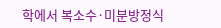학에서 복소수·미분방정식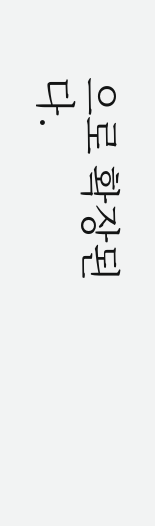으로 확장된다.